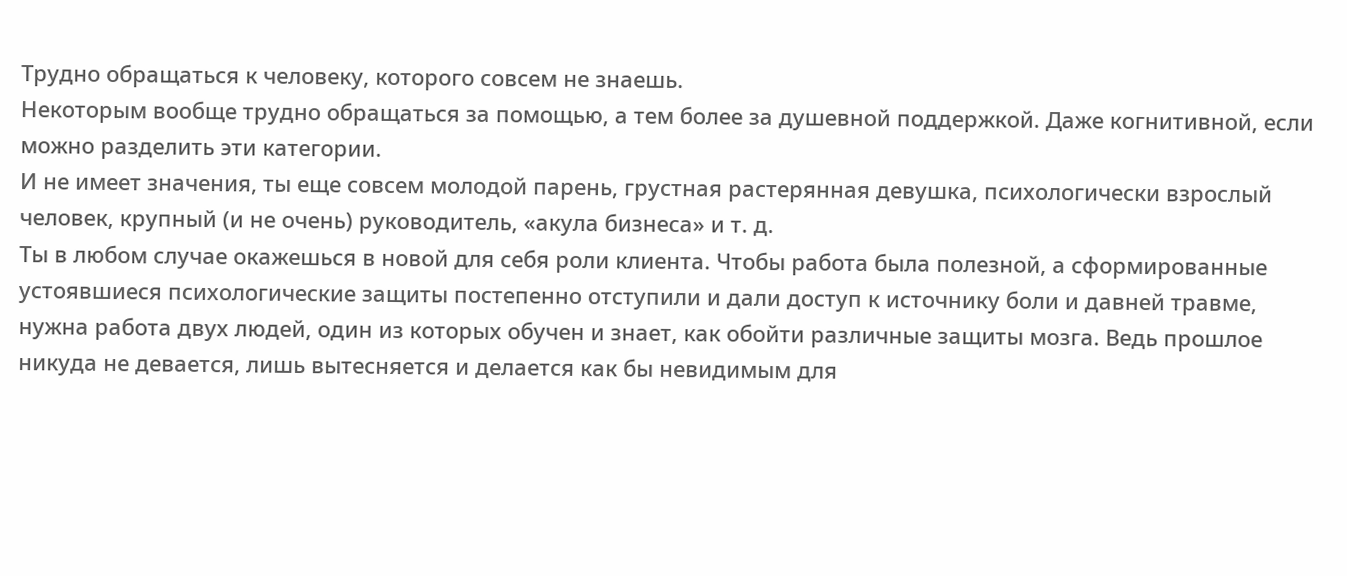Трудно обращаться к человеку, которого совсем не знаешь.
Некоторым вообще трудно обращаться за помощью, а тем более за душевной поддержкой. Даже когнитивной, если можно разделить эти категории.
И не имеет значения, ты еще совсем молодой парень, грустная растерянная девушка, психологически взрослый человек, крупный (и не очень) руководитель, «акула бизнеса» и т. д.
Ты в любом случае окажешься в новой для себя роли клиента. Чтобы работа была полезной, а сформированные устоявшиеся психологические защиты постепенно отступили и дали доступ к источнику боли и давней травме, нужна работа двух людей, один из которых обучен и знает, как обойти различные защиты мозга. Ведь прошлое никуда не девается, лишь вытесняется и делается как бы невидимым для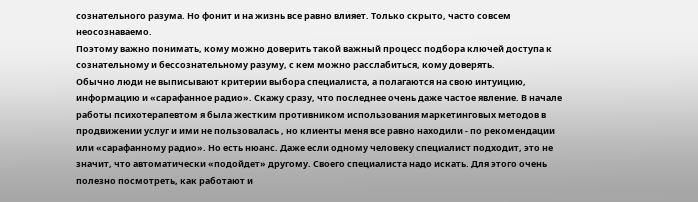сознательного разума. Но фонит и на жизнь все равно влияет. Только скрыто, часто совсем неосознаваемо.
Поэтому важно понимать, кому можно доверить такой важный процесс подбора ключей доступа к сознательному и бессознательному разуму, с кем можно расслабиться, кому доверять.
Обычно люди не выписывают критерии выбора специалиста, а полагаются на свою интуицию, информацию и «сарафанное радио». Скажу сразу, что последнее очень даже частое явление. В начале работы психотерапевтом я была жестким противником использования маркетинговых методов в продвижении услуг и ими не пользовалась , но клиенты меня все равно находили - по рекомендации или «сарафанному радио». Но есть нюанс. Даже если одному человеку специалист подходит, это не значит, что автоматически «подойдет» другому. Своего специалиста надо искать. Для этого очень полезно посмотреть, как работают и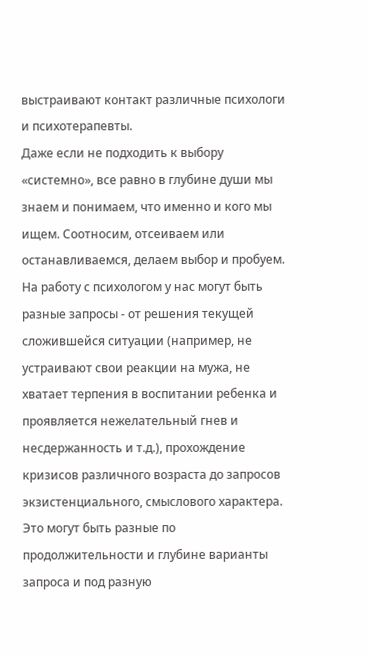выстраивают контакт различные психологи и психотерапевты.
Даже если не подходить к выбору «системно», все равно в глубине души мы знаем и понимаем, что именно и кого мы ищем. Соотносим, отсеиваем или останавливаемся, делаем выбор и пробуем.
На работу с психологом у нас могут быть разные запросы - от решения текущей сложившейся ситуации (например, не устраивают свои реакции на мужа, не хватает терпения в воспитании ребенка и проявляется нежелательный гнев и несдержанность и т.д.), прохождение кризисов различного возраста до запросов экзистенциального, смыслового характера. Это могут быть разные по продолжительности и глубине варианты запроса и под разную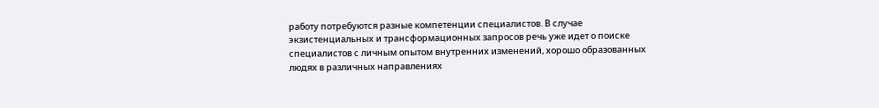работу потребуются разные компетенции специалистов. В случае экзистенциальных и трансформационных запросов речь уже идет о поиске специалистов с личным опытом внутренних изменений, хорошо образованных людях в различных направлениях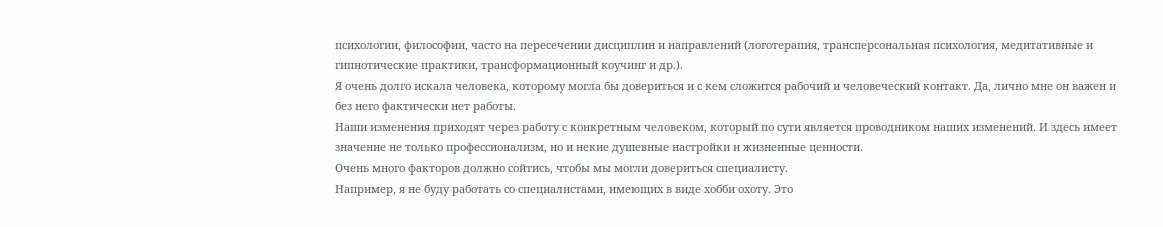психологии, философии, часто на пересечении дисциплин и направлений (логотерапия, трансперсональная психология, медитативные и гипнотические практики, трансформационный коучинг и др.).
Я очень долго искала человека, которому могла бы довериться и с кем сложится рабочий и человеческий контакт. Да, лично мне он важен и без него фактически нет работы.
Наши изменения приходят через работу с конкретным человеком, который по сути является проводником наших изменений. И здесь имеет значение не только профессионализм, но и некие душевные настройки и жизненные ценности.
Очень много факторов должно сойтись, чтобы мы могли довериться специалисту.
Например, я не буду работать со специалистами, имеющих в виде хобби охоту. Это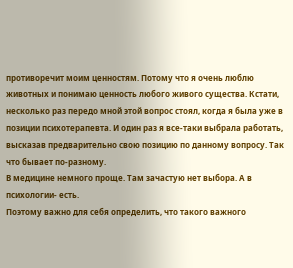противоречит моим ценностям. Потому что я очень люблю животных и понимаю ценность любого живого существа. Кстати, несколько раз передо мной этой вопрос стоял, когда я была уже в позиции психотерапевта. И один раз я все-таки выбрала работать, высказав предварительно свою позицию по данному вопросу. Так что бывает по-разному.
В медицине немного проще. Там зачастую нет выбора. А в психологии- есть.
Поэтому важно для себя определить, что такого важного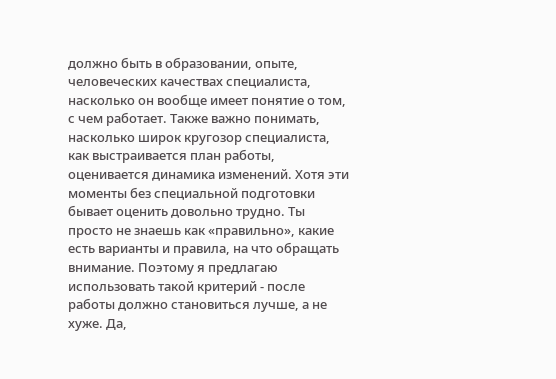должно быть в образовании, опыте, человеческих качествах специалиста, насколько он вообще имеет понятие о том, с чем работает. Также важно понимать, насколько широк кругозор специалиста, как выстраивается план работы, оценивается динамика изменений. Хотя эти моменты без специальной подготовки бывает оценить довольно трудно. Ты просто не знаешь как «правильно», какие есть варианты и правила, на что обращать внимание. Поэтому я предлагаю использовать такой критерий - после работы должно становиться лучше, а не хуже. Да,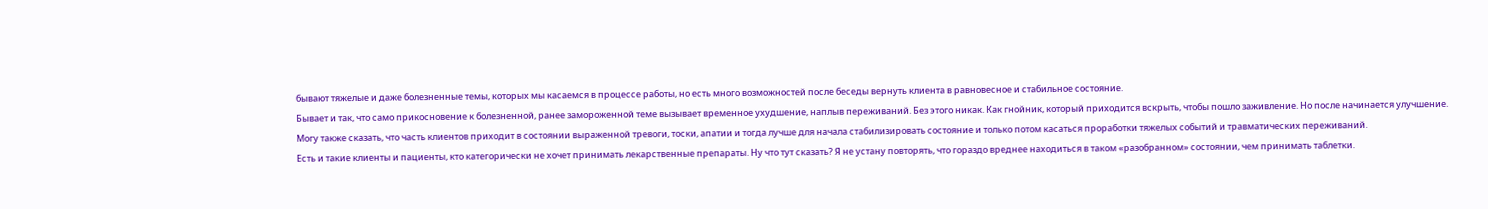бывают тяжелые и даже болезненные темы, которых мы касаемся в процессе работы, но есть много возможностей после беседы вернуть клиента в равновесное и стабильное состояние.
Бывает и так, что само прикосновение к болезненной, ранее замороженной теме вызывает временное ухудшение, наплыв переживаний. Без этого никак. Как гнойник, который приходится вскрыть, чтобы пошло заживление. Но после начинается улучшение.
Могу также сказать, что часть клиентов приходит в состоянии выраженной тревоги, тоски, апатии и тогда лучше для начала стабилизировать состояние и только потом касаться проработки тяжелых событий и травматических переживаний.
Есть и такие клиенты и пациенты, кто категорически не хочет принимать лекарственные препараты. Ну что тут сказать? Я не устану повторять, что гораздо вреднее находиться в таком «разобранном» состоянии, чем принимать таблетки.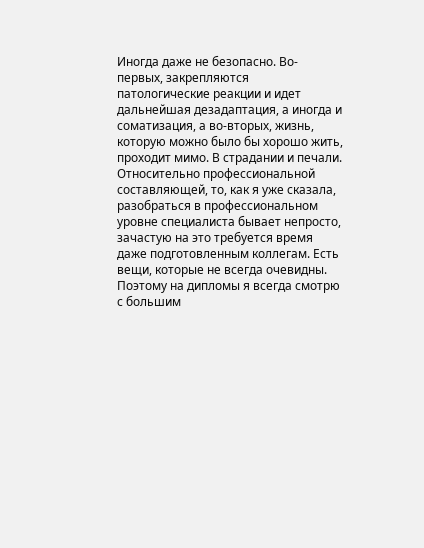Иногда даже не безопасно. Во-первых, закрепляются патологические реакции и идет дальнейшая дезадаптация, а иногда и соматизация, а во-вторых, жизнь, которую можно было бы хорошо жить, проходит мимо. В страдании и печали.
Относительно профессиональной составляющей, то, как я уже сказала, разобраться в профессиональном уровне специалиста бывает непросто, зачастую на это требуется время даже подготовленным коллегам. Есть вещи, которые не всегда очевидны.
Поэтому на дипломы я всегда смотрю с большим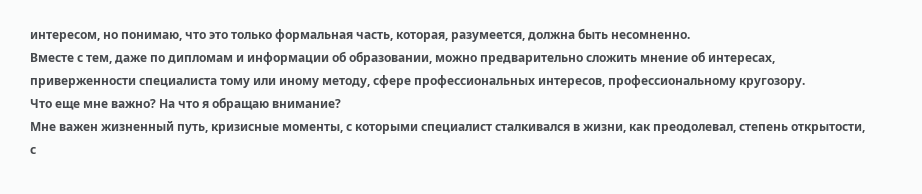интересом, но понимаю, что это только формальная часть, которая, разумеется, должна быть несомненно.
Вместе с тем, даже по дипломам и информации об образовании, можно предварительно сложить мнение об интересах, приверженности специалиста тому или иному методу, сфере профессиональных интересов, профессиональному кругозору.
Что еще мне важно? На что я обращаю внимание?
Мне важен жизненный путь, кризисные моменты, с которыми специалист сталкивался в жизни, как преодолевал, степень открытости, с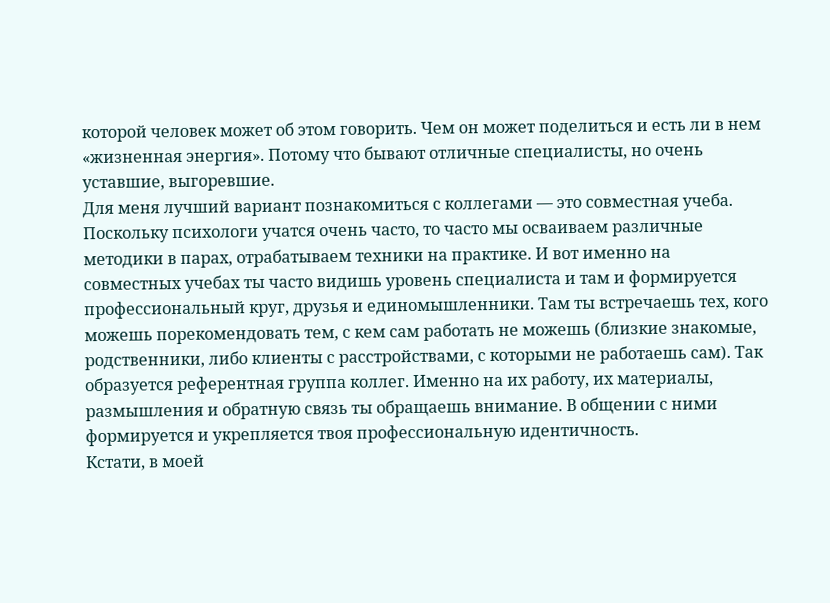которой человек может об этом говорить. Чем он может поделиться и есть ли в нем «жизненная энергия». Потому что бывают отличные специалисты, но очень уставшие, выгоревшие.
Для меня лучший вариант познакомиться с коллегами — это совместная учеба. Поскольку психологи учатся очень часто, то часто мы осваиваем различные методики в парах, отрабатываем техники на практике. И вот именно на совместных учебах ты часто видишь уровень специалиста и там и формируется профессиональный круг, друзья и единомышленники. Там ты встречаешь тех, кого можешь порекомендовать тем, с кем сам работать не можешь (близкие знакомые, родственники, либо клиенты с расстройствами, с которыми не работаешь сам). Так образуется референтная группа коллег. Именно на их работу, их материалы, размышления и обратную связь ты обращаешь внимание. В общении с ними формируется и укрепляется твоя профессиональную идентичность.
Кстати, в моей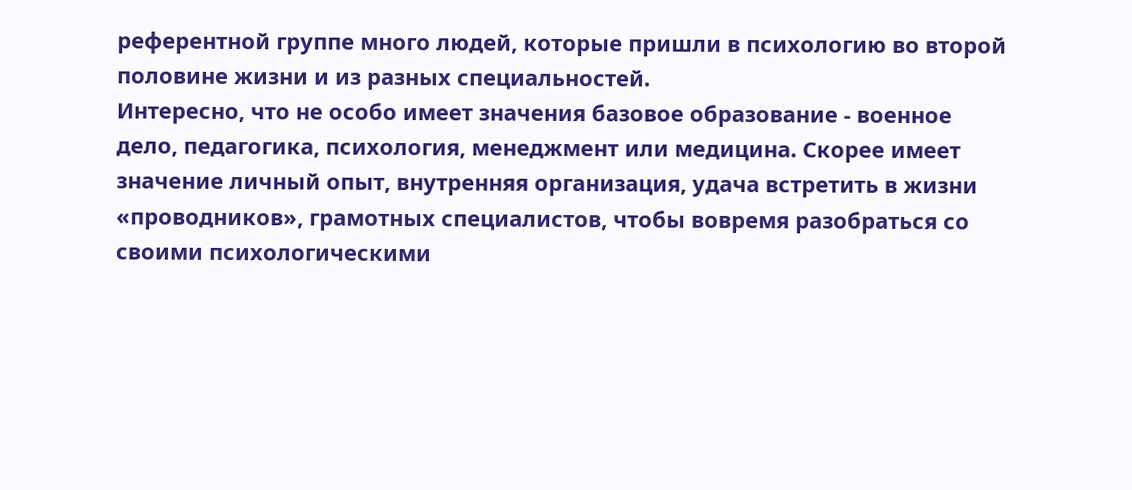референтной группе много людей, которые пришли в психологию во второй половине жизни и из разных специальностей.
Интересно, что не особо имеет значения базовое образование - военное дело, педагогика, психология, менеджмент или медицина. Скорее имеет значение личный опыт, внутренняя организация, удача встретить в жизни «проводников», грамотных специалистов, чтобы вовремя разобраться со своими психологическими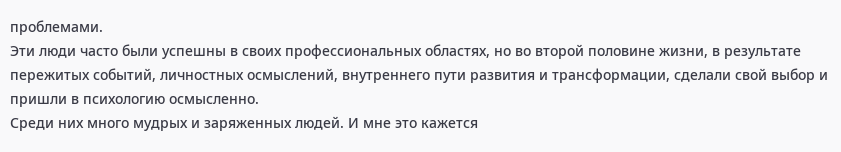проблемами.
Эти люди часто были успешны в своих профессиональных областях, но во второй половине жизни, в результате пережитых событий, личностных осмыслений, внутреннего пути развития и трансформации, сделали свой выбор и пришли в психологию осмысленно.
Среди них много мудрых и заряженных людей. И мне это кажется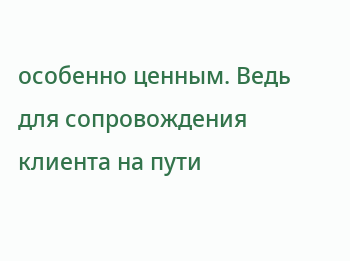особенно ценным. Ведь для сопровождения клиента на пути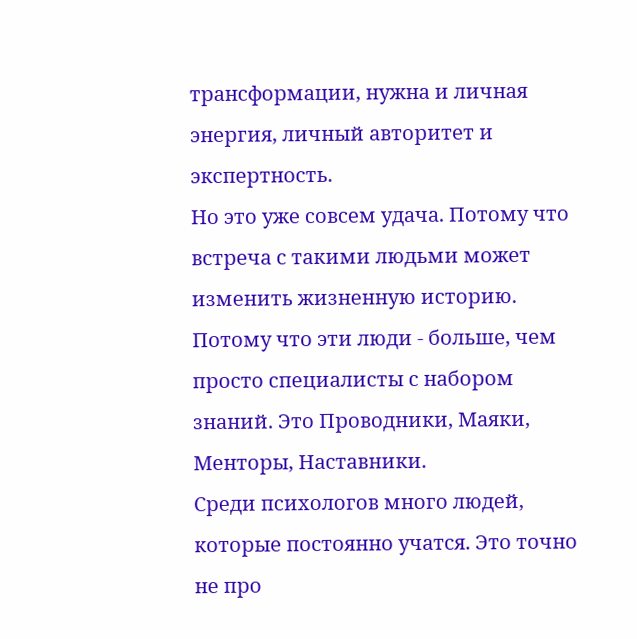трансформации, нужна и личная энергия, личный авторитет и экспертность.
Но это уже совсем удача. Потому что встреча с такими людьми может изменить жизненную историю. Потому что эти люди - больше, чем просто специалисты с набором знаний. Это Проводники, Маяки, Менторы, Наставники.
Среди психологов много людей, которые постоянно учатся. Это точно не про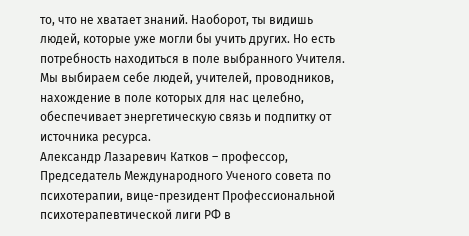то, что не хватает знаний. Наоборот, ты видишь людей, которые уже могли бы учить других. Но есть потребность находиться в поле выбранного Учителя. Мы выбираем себе людей, учителей, проводников, нахождение в поле которых для нас целебно, обеспечивает энергетическую связь и подпитку от источника ресурса.
Александр Лазаревич Катков – профессор, Председатель Международного Ученого совета по психотерапии, вице-президент Профессиональной психотерапевтической лиги РФ в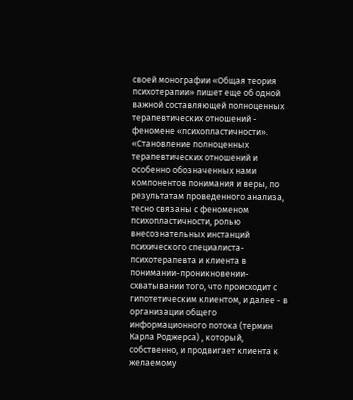своей монографии «Общая теория психотерапии» пишет еще об одной важной составляющей полноценных терапевтических отношений - феномене «психопластичности».
«Становление полноценных терапевтических отношений и особенно обозначенных нами компонентов понимания и веры, по результатам проведенного анализа, тесно связаны с феноменом психопластичности, ролью внесознательных инстанций психического специалиста-психотерапевта и клиента в понимании-проникновении-схватывании того, что происходит с гипотетическим клиентом, и далее - в организации общего информационного потока (термин Карла Роджерса) , который, собственно, и продвигает клиента к желаемому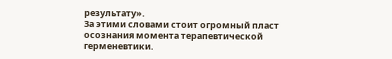результату».
За этими словами стоит огромный пласт осознания момента терапевтической герменевтики.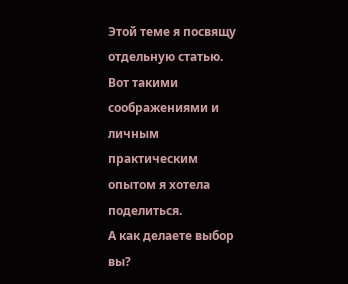Этой теме я посвящу отдельную статью.
Вот такими соображениями и личным практическим опытом я хотела поделиться.
А как делаете выбор вы?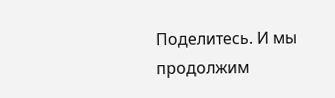Поделитесь. И мы продолжим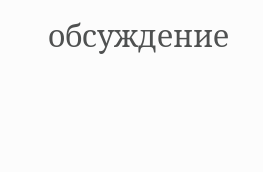обсуждение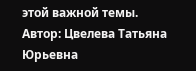этой важной темы.
Автор: Цвелева Татьяна Юрьевна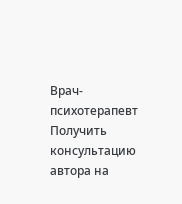Врач-психотерапевт
Получить консультацию автора на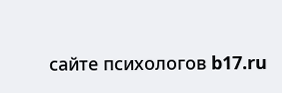сайте психологов b17.ru